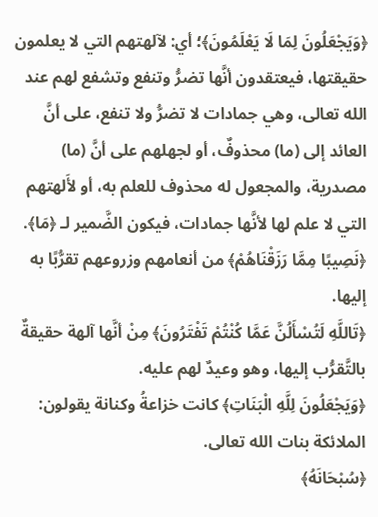﴿وَيَجْعَلُونَ لِمَا لَا يَعْلَمُونَ﴾؛ أي: لآلهتهم التي لا يعلمون حقيقتها، فيعتقدون أنَّها تضرُّ وتنفع وتشفع لهم عند الله تعالى، وهي جمادات لا تضرُّ ولا تنفع، على أنَّ العائد إلى (ما) محذوفٌ، أو لجهلهم على أنَّ (ما) مصدرية، والمجعول له محذوف للعلم به، أو لأَلهتهم التي لا علم لها لأنَّها جمادات، فيكون الضَّمير لـ ﴿مَا﴾.
﴿نَصِيبًا مِمَّا رَزَقْنَاهُمْ﴾ من أنعامهم وزروعهم تقرُّبًا به إليها.
﴿تَاللَّهِ لَتُسْأَلُنَّ عَمَّا كُنْتُمْ تَفْتَرُونَ﴾ مِنْ أنَّها آلهة حقيقةٌ بالتَّقرُّب إليها، وهو وعيدٌ لهم عليه.
﴿وَيَجْعَلُونَ لِلَّهِ الْبَنَاتِ﴾ كانت خزاعةُ وكنانة يقولون: الملائكة بنات الله تعالى.
﴿سُبْحَانَهُ﴾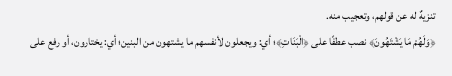تنزيهٌ له عن قولهم، وتعجيب منه.
﴿وَلَهُمْ مَا يَشْتَهُونَ﴾ نصب عطفًا على ﴿الْبَنَاتِ﴾؛ أي: ويجعلون لأنفسهم ما يشتهون من البنين؛ أي: يختارون، أو رفع على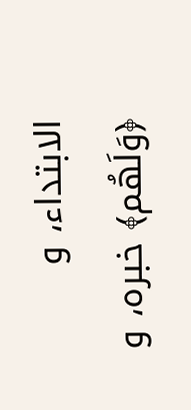الابتداء، و ﴿وَلَهُم﴾ خبره، و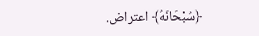﴿سُبْحَانَهُ﴾ اعتراض.